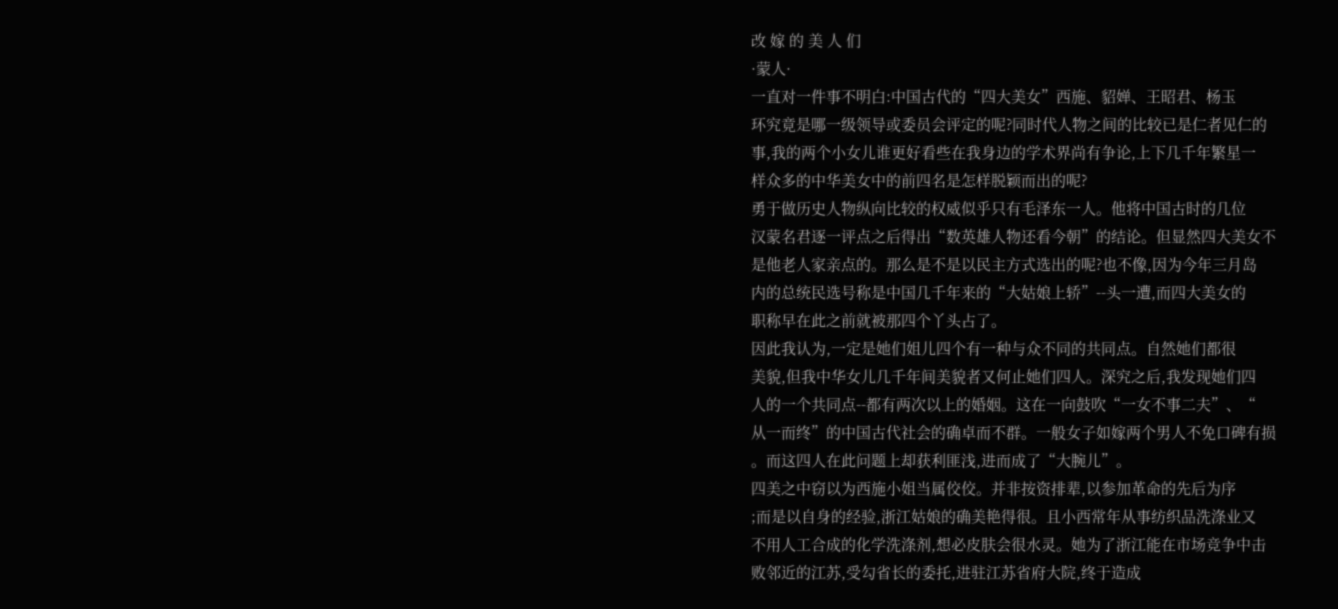改 嫁 的 美 人 们
·蒙人·
一直对一件事不明白:中国古代的“四大美女”西施、貂婵、王昭君、杨玉
环究竟是哪一级领导或委员会评定的呢?同时代人物之间的比较已是仁者见仁的
事,我的两个小女儿谁更好看些在我身边的学术界尚有争论,上下几千年繁星一
样众多的中华美女中的前四名是怎样脱颖而出的呢?
勇于做历史人物纵向比较的权威似乎只有毛泽东一人。他将中国古时的几位
汉蒙名君逐一评点之后得出“数英雄人物还看今朝”的结论。但显然四大美女不
是他老人家亲点的。那么是不是以民主方式选出的呢?也不像,因为今年三月岛
内的总统民选号称是中国几千年来的“大姑娘上轿”--头一遭,而四大美女的
职称早在此之前就被那四个丫头占了。
因此我认为,一定是她们姐儿四个有一种与众不同的共同点。自然她们都很
美貌,但我中华女儿几千年间美貌者又何止她们四人。深究之后,我发现她们四
人的一个共同点--都有两次以上的婚姻。这在一向鼓吹“一女不事二夫”、“
从一而终”的中国古代社会的确卓而不群。一般女子如嫁两个男人不免口碑有损
。而这四人在此问题上却获利匪浅,进而成了“大腕儿”。
四美之中窃以为西施小姐当属佼佼。并非按资排辈,以参加革命的先后为序
;而是以自身的经验,浙江姑娘的确美艳得很。且小西常年从事纺织品洗涤业又
不用人工合成的化学洗涤剂,想必皮肤会很水灵。她为了浙江能在市场竞争中击
败邻近的江苏,受勾省长的委托,进驻江苏省府大院,终于造成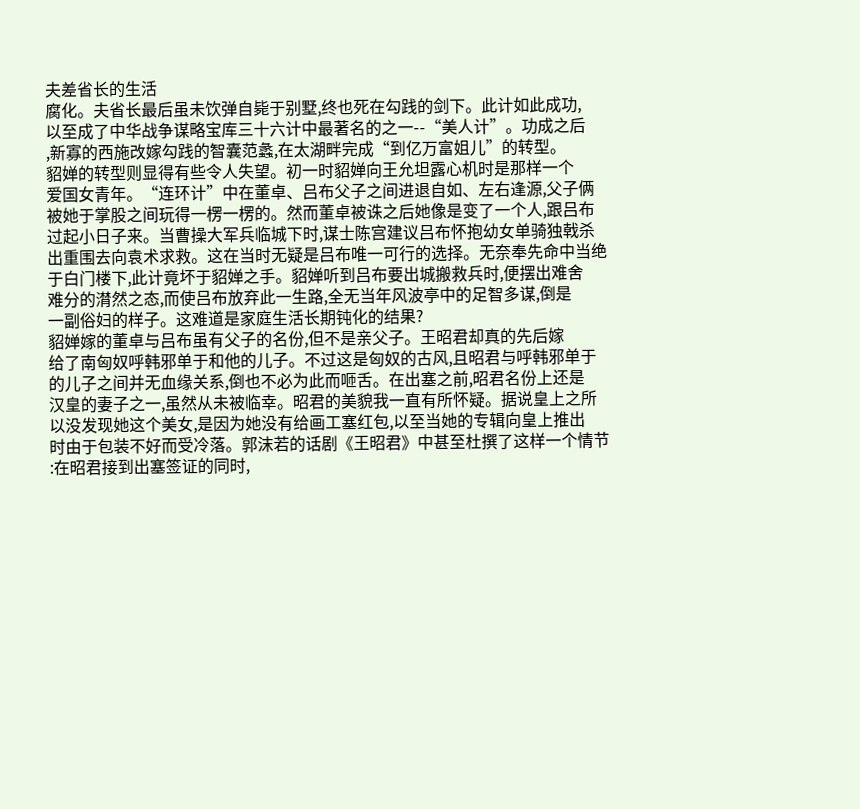夫差省长的生活
腐化。夫省长最后虽未饮弹自毙于别墅,终也死在勾践的剑下。此计如此成功,
以至成了中华战争谋略宝库三十六计中最著名的之一--“美人计”。功成之后
,新寡的西施改嫁勾践的智囊范蠡,在太湖畔完成“到亿万富姐儿”的转型。
貂婵的转型则显得有些令人失望。初一时貂婵向王允坦露心机时是那样一个
爱国女青年。“连环计”中在董卓、吕布父子之间进退自如、左右逢源,父子俩
被她于掌股之间玩得一楞一楞的。然而董卓被诛之后她像是变了一个人,跟吕布
过起小日子来。当曹操大军兵临城下时,谋士陈宫建议吕布怀抱幼女单骑独戟杀
出重围去向袁术求救。这在当时无疑是吕布唯一可行的选择。无奈奉先命中当绝
于白门楼下,此计竟坏于貂婵之手。貂婵听到吕布要出城搬救兵时,便摆出难舍
难分的潸然之态,而使吕布放弃此一生路,全无当年风波亭中的足智多谋,倒是
一副俗妇的样子。这难道是家庭生活长期钝化的结果?
貂婵嫁的董卓与吕布虽有父子的名份,但不是亲父子。王昭君却真的先后嫁
给了南匈奴呼韩邪单于和他的儿子。不过这是匈奴的古风,且昭君与呼韩邪单于
的儿子之间并无血缘关系,倒也不必为此而咂舌。在出塞之前,昭君名份上还是
汉皇的妻子之一,虽然从未被临幸。昭君的美貌我一直有所怀疑。据说皇上之所
以没发现她这个美女,是因为她没有给画工塞红包,以至当她的专辑向皇上推出
时由于包装不好而受冷落。郭沫若的话剧《王昭君》中甚至杜撰了这样一个情节
:在昭君接到出塞签证的同时,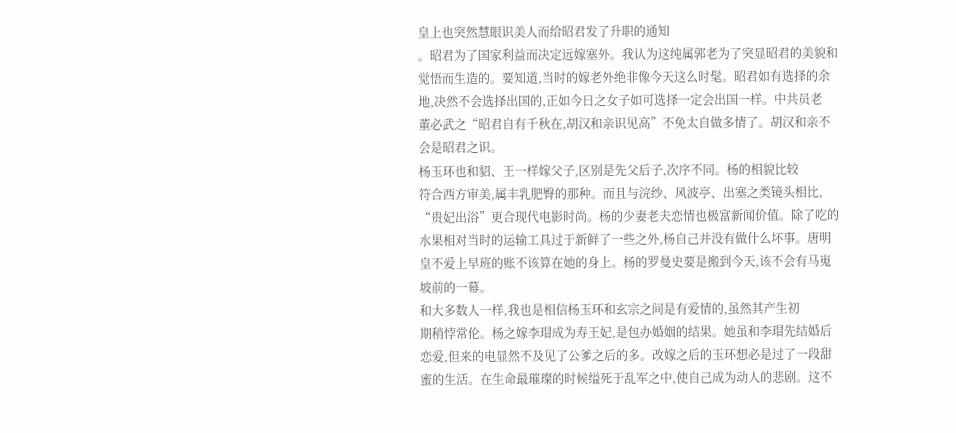皇上也突然慧眼识美人而给昭君发了升职的通知
。昭君为了国家利益而决定远嫁塞外。我认为这纯属郭老为了突显昭君的美貌和
觉悟而生造的。要知道,当时的嫁老外绝非像今天这么时髦。昭君如有选择的余
地,决然不会选择出国的,正如今日之女子如可选择一定会出国一样。中共员老
董必武之“昭君自有千秋在,胡汉和亲识见高”不免太自做多情了。胡汉和亲不
会是昭君之识。
杨玉环也和貂、王一样嫁父子,区别是先父后子,次序不同。杨的相貌比较
符合西方审美,属丰乳肥臀的那种。而且与浣纱、风波亭、出塞之类镜头相比,
“贵妃出浴”更合现代电影时尚。杨的少妻老夫恋情也极富新闻价值。除了吃的
水果相对当时的运输工具过于新鲜了一些之外,杨自己并没有做什么坏事。唐明
皇不爱上早班的账不该算在她的身上。杨的罗曼史要是搬到今天,该不会有马嵬
坡前的一幕。
和大多数人一样,我也是相信杨玉环和玄宗之间是有爱情的,虽然其产生初
期稍悖常伦。杨之嫁李瑁成为寿王妃,是包办婚姻的结果。她虽和李瑁先结婚后
恋爱,但来的电显然不及见了公爹之后的多。改嫁之后的玉环想必是过了一段甜
蜜的生活。在生命最璀璨的时候缢死于乱军之中,使自己成为动人的悲剧。这不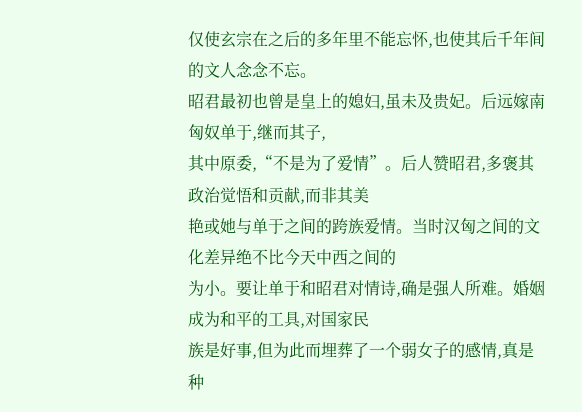仅使玄宗在之后的多年里不能忘怀,也使其后千年间的文人念念不忘。
昭君最初也曾是皇上的媳妇,虽未及贵妃。后远嫁南匈奴单于,继而其子,
其中原委,“不是为了爱情”。后人赞昭君,多褒其政治觉悟和贡献,而非其美
艳或她与单于之间的跨族爱情。当时汉匈之间的文化差异绝不比今天中西之间的
为小。要让单于和昭君对情诗,确是强人所难。婚姻成为和平的工具,对国家民
族是好事,但为此而埋葬了一个弱女子的感情,真是种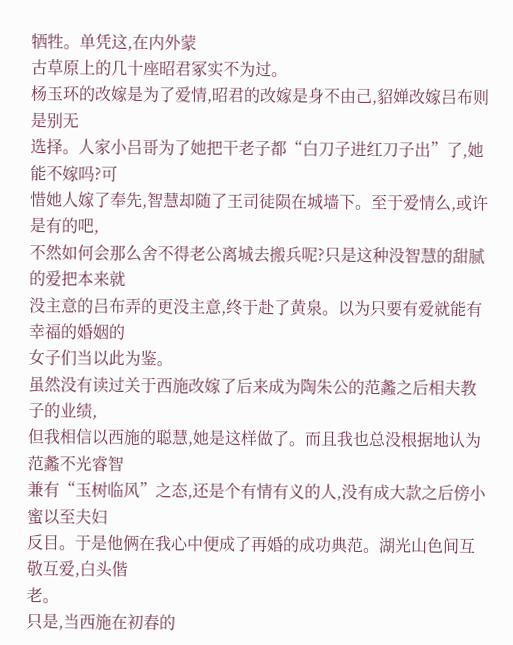牺牲。单凭这,在内外蒙
古草原上的几十座昭君冢实不为过。
杨玉环的改嫁是为了爱情,昭君的改嫁是身不由己,貂婵改嫁吕布则是别无
选择。人家小吕哥为了她把干老子都“白刀子进红刀子出”了,她能不嫁吗?可
惜她人嫁了奉先,智慧却随了王司徒陨在城墙下。至于爱情么,或许是有的吧,
不然如何会那么舍不得老公离城去搬兵呢?只是这种没智慧的甜腻的爱把本来就
没主意的吕布弄的更没主意,终于赴了黄泉。以为只要有爱就能有幸福的婚姻的
女子们当以此为鉴。
虽然没有读过关于西施改嫁了后来成为陶朱公的范蠡之后相夫教子的业绩,
但我相信以西施的聪慧,她是这样做了。而且我也总没根据地认为范蠡不光睿智
兼有“玉树临风”之态,还是个有情有义的人,没有成大款之后傍小蜜以至夫妇
反目。于是他俩在我心中便成了再婚的成功典范。湖光山色间互敬互爱,白头偕
老。
只是,当西施在初春的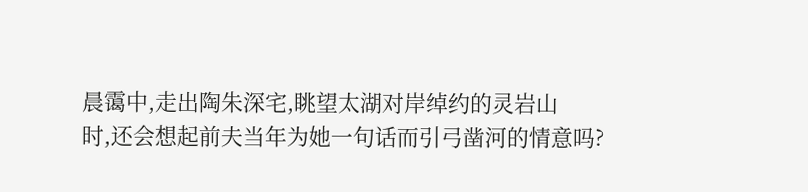晨霭中,走出陶朱深宅,眺望太湖对岸绰约的灵岩山
时,还会想起前夫当年为她一句话而引弓凿河的情意吗?